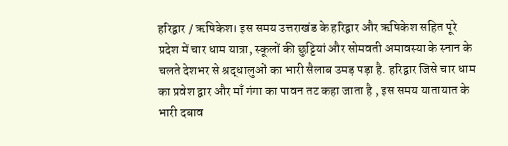हरिद्वार / ऋषिकेश। इस समय उत्तराखंड के हरिद्वार और ऋषिकेश सहित पूरे प्रदेश में चार धाम यात्रा, स्कूलों की छुट्टियां और सोमवती अमावस्या के स्नान के चलते देशभर से श्रद्धालुओं का भारी सैलाब उमड़ पड़ा है. हरिद्वार जिसे चार धाम का प्रवेश द्वार और माँ गंगा का पावन तट कहा जाता है , इस समय यातायात के भारी दबाव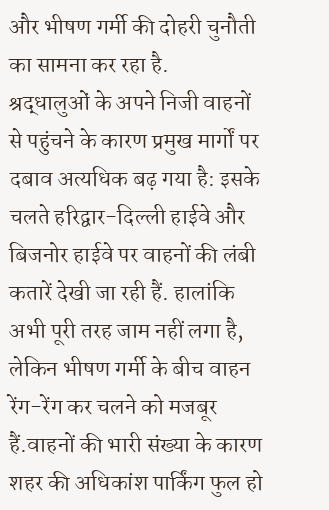और भीषण गर्मी की दोहरी चुनौती का सामना कर रहा है.
श्रद्धालुओं के अपने निजी वाहनों से पहुंचने के कारण प्रमुख मार्गों पर दबाव अत्यधिक बढ़ गया है: इसके चलते हरिद्वार-दिल्ली हाईवे और बिजनोर हाईवे पर वाहनों की लंबी कतारें देखी जा रही हैं. हालांकि अभी पूरी तरह जाम नहीं लगा है, लेकिन भीषण गर्मी के बीच वाहन रेंग-रेंग कर चलने को मजबूर हैं.वाहनों की भारी संख्या के कारण शहर की अधिकांश पार्किंग फुल हो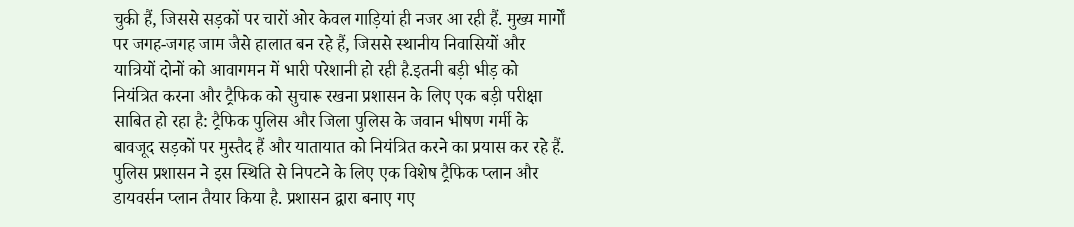चुकी हैं, जिससे सड़कों पर चारों ओर केवल गाड़ियां ही नजर आ रही हैं. मुख्य मार्गों पर जगह-जगह जाम जैसे हालात बन रहे हैं, जिससे स्थानीय निवासियों और यात्रियों दोनों को आवागमन में भारी परेशानी हो रही है.इतनी बड़ी भीड़ को नियंत्रित करना और ट्रैफिक को सुचारू रखना प्रशासन के लिए एक बड़ी परीक्षा साबित हो रहा है: ट्रैफिक पुलिस और जिला पुलिस के जवान भीषण गर्मी के बावजूद सड़कों पर मुस्तैद हैं और यातायात को नियंत्रित करने का प्रयास कर रहे हैं. पुलिस प्रशासन ने इस स्थिति से निपटने के लिए एक विशेष ट्रैफिक प्लान और डायवर्सन प्लान तैयार किया है. प्रशासन द्वारा बनाए गए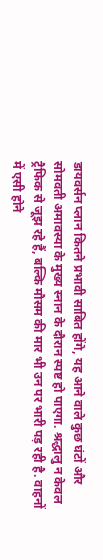डायवर्सन प्लान कितने प्रभावी साबित होंगे, यह आने वाले कुछ घंटों और सोमवती अमावस्या के मुख्य स्नान के दौरान स्पष्ट हो पाएगा. श्रद्धालु न केवल ट्रैफिक से जूझ रहे हैं, बल्कि मौसम की मार भी उन पर भारी पड़ रही है. वाहनों में एसी होने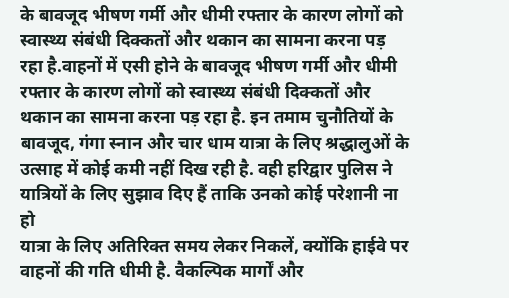के बावजूद भीषण गर्मी और धीमी रफ्तार के कारण लोगों को स्वास्थ्य संबंधी दिक्कतों और थकान का सामना करना पड़ रहा है.वाहनों में एसी होने के बावजूद भीषण गर्मी और धीमी रफ्तार के कारण लोगों को स्वास्थ्य संबंधी दिक्कतों और थकान का सामना करना पड़ रहा है. इन तमाम चुनौतियों के बावजूद, गंगा स्नान और चार धाम यात्रा के लिए श्रद्धालुओं के उत्साह में कोई कमी नहीं दिख रही है. वही हरिद्वार पुलिस ने यात्रियों के लिए सुझाव दिए हैं ताकि उनको कोई परेशानी ना हो
यात्रा के लिए अतिरिक्त समय लेकर निकलें, क्योंकि हाईवे पर वाहनों की गति धीमी है. वैकल्पिक मार्गों और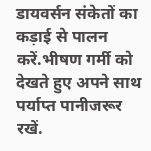डायवर्सन संकेतों का कड़ाई से पालन करें.भीषण गर्मी को देखते हुए अपने साथ पर्याप्त पानीजरूर रखें.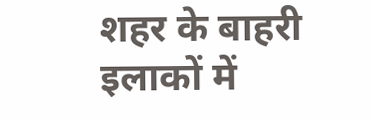शहर के बाहरी इलाकों में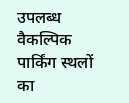उपलब्ध वैकल्पिक पार्किंग स्थलों का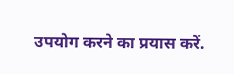उपयोग करने का प्रयास करें.